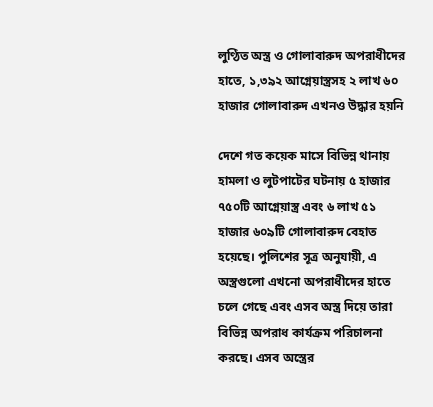লুণ্ঠিত অস্ত্র ও গোলাবারুদ অপরাধীদের হাতে, ১,৩৯২ আগ্নেয়াস্ত্রসহ ২ লাখ ৬০ হাজার গোলাবারুদ এখনও উদ্ধার হয়নি

দেশে গত কয়েক মাসে বিভিন্ন থানায় হামলা ও লুটপাটের ঘটনায় ৫ হাজার ৭৫০টি আগ্নেয়াস্ত্র এবং ৬ লাখ ৫১ হাজার ৬০৯টি গোলাবারুদ বেহাত হয়েছে। পুলিশের সূত্র অনুযায়ী, এ অস্ত্রগুলো এখনো অপরাধীদের হাতে চলে গেছে এবং এসব অস্ত্র দিয়ে তারা বিভিন্ন অপরাধ কার্যক্রম পরিচালনা করছে। এসব অস্ত্রের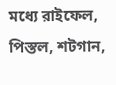মধ্যে রাইফেল, পিস্তল, শটগান,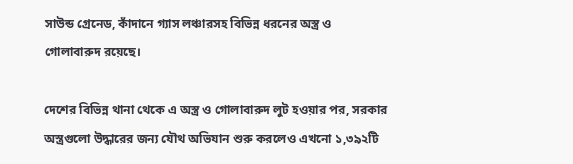সাউন্ড গ্রেনেড, কাঁদানে গ্যাস লঞ্চারসহ বিভিন্ন ধরনের অস্ত্র ও গোলাবারুদ রয়েছে।

দেশের বিভিন্ন থানা থেকে এ অস্ত্র ও গোলাবারুদ লুট হওয়ার পর, সরকার অস্ত্রগুলো উদ্ধারের জন্য যৌথ অভিযান শুরু করলেও এখনো ১,৩৯২টি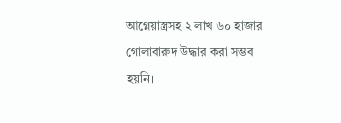আগ্নেয়াস্ত্রসহ ২ লাখ ৬০ হাজার গোলাবারুদ উদ্ধার করা সম্ভব হয়নি।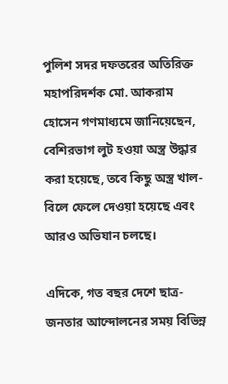পুলিশ সদর দফতরের অতিরিক্ত মহাপরিদর্শক মো. আকরাম হোসেন গণমাধ্যমে জানিয়েছেন, বেশিরভাগ লুট হওয়া অস্ত্র উদ্ধার করা হয়েছে, তবে কিছু অস্ত্র খাল-বিলে ফেলে দেওয়া হয়েছে এবং আরও অভিযান চলছে।

এদিকে, গত বছর দেশে ছাত্র-জনতার আন্দোলনের সময় বিভিন্ন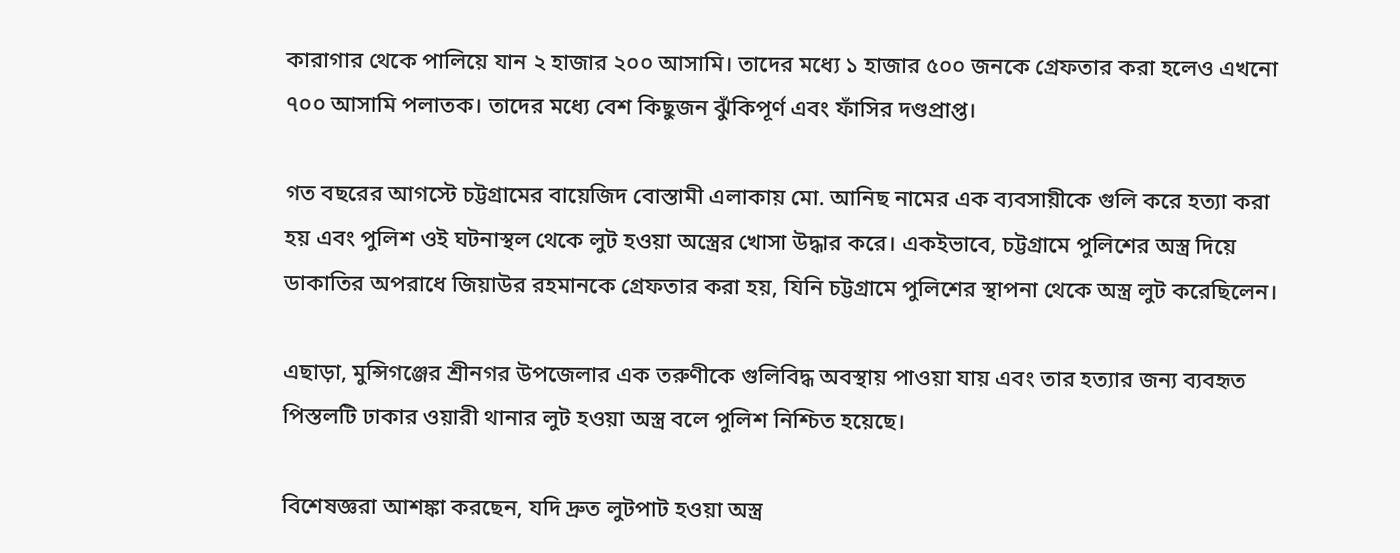কারাগার থেকে পালিয়ে যান ২ হাজার ২০০ আসামি। তাদের মধ্যে ১ হাজার ৫০০ জনকে গ্রেফতার করা হলেও এখনো ৭০০ আসামি পলাতক। তাদের মধ্যে বেশ কিছুজন ঝুঁকিপূর্ণ এবং ফাঁসির দণ্ডপ্রাপ্ত।

গত বছরের আগস্টে চট্টগ্রামের বায়েজিদ বোস্তামী এলাকায় মো. আনিছ নামের এক ব্যবসায়ীকে গুলি করে হত্যা করা হয় এবং পুলিশ ওই ঘটনাস্থল থেকে লুট হওয়া অস্ত্রের খোসা উদ্ধার করে। একইভাবে, চট্টগ্রামে পুলিশের অস্ত্র দিয়ে ডাকাতির অপরাধে জিয়াউর রহমানকে গ্রেফতার করা হয়, যিনি চট্টগ্রামে পুলিশের স্থাপনা থেকে অস্ত্র লুট করেছিলেন।

এছাড়া, মুন্সিগঞ্জের শ্রীনগর উপজেলার এক তরুণীকে গুলিবিদ্ধ অবস্থায় পাওয়া যায় এবং তার হত্যার জন্য ব্যবহৃত পিস্তলটি ঢাকার ওয়ারী থানার লুট হওয়া অস্ত্র বলে পুলিশ নিশ্চিত হয়েছে।

বিশেষজ্ঞরা আশঙ্কা করছেন, যদি দ্রুত লুটপাট হওয়া অস্ত্র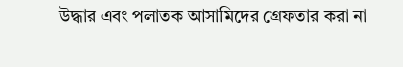উদ্ধার এবং পলাতক আসামিদের গ্রেফতার করা না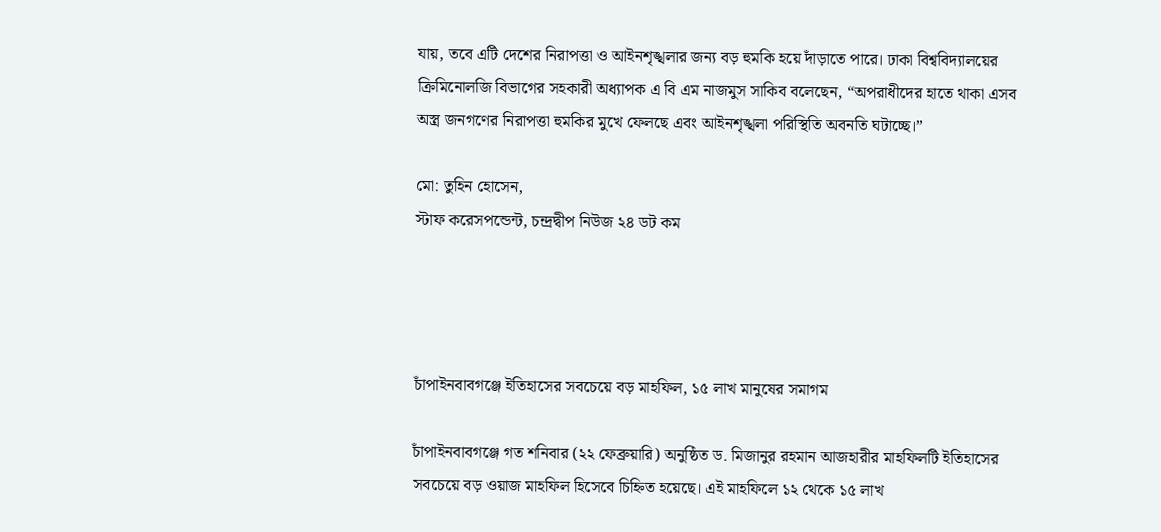যায়, তবে এটি দেশের নিরাপত্তা ও আইনশৃঙ্খলার জন্য বড় হুমকি হয়ে দাঁড়াতে পারে। ঢাকা বিশ্ববিদ্যালয়ের ক্রিমিনোলজি বিভাগের সহকারী অধ্যাপক এ বি এম নাজমুস সাকিব বলেছেন, “অপরাধীদের হাতে থাকা এসব অস্ত্র জনগণের নিরাপত্তা হুমকির মুখে ফেলছে এবং আইনশৃঙ্খলা পরিস্থিতি অবনতি ঘটাচ্ছে।”

মো: তুহিন হোসেন,
স্টাফ করেসপন্ডেন্ট, চন্দ্রদ্বীপ নিউজ ২৪ ডট কম




চাঁপাইনবাবগঞ্জে ইতিহাসের সবচেয়ে বড় মাহফিল, ১৫ লাখ মানুষের সমাগম

চাঁপাইনবাবগঞ্জে গত শনিবার (২২ ফেব্রুয়ারি) অনুষ্ঠিত ড. মিজানুর রহমান আজহারীর মাহফিলটি ইতিহাসের সবচেয়ে বড় ওয়াজ মাহফিল হিসেবে চিহ্নিত হয়েছে। এই মাহফিলে ১২ থেকে ১৫ লাখ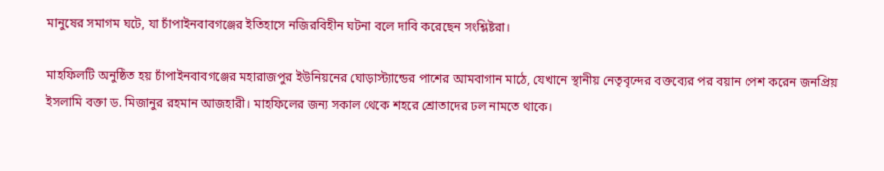মানুষের সমাগম ঘটে, যা চাঁপাইনবাবগঞ্জের ইতিহাসে নজিরবিহীন ঘটনা বলে দাবি করেছেন সংশ্লিষ্টরা।

মাহফিলটি অনুষ্ঠিত হয় চাঁপাইনবাবগঞ্জের মহারাজপুর ইউনিয়নের ঘোড়াস্ট্যান্ডের পাশের আমবাগান মাঠে, যেখানে স্থানীয় নেতৃবৃন্দের বক্তব্যের পর বয়ান পেশ করেন জনপ্রিয় ইসলামি বক্তা ড. মিজানুর রহমান আজহারী। মাহফিলের জন্য সকাল থেকে শহরে শ্রোতাদের ঢল নামতে থাকে।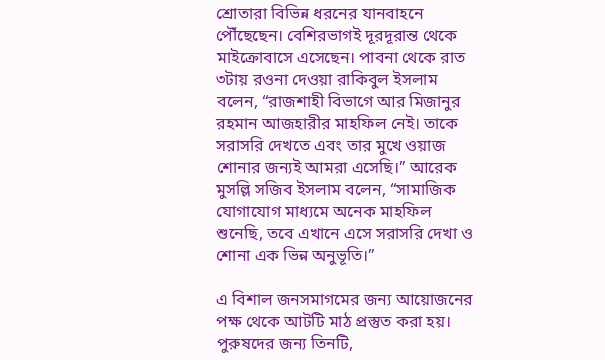শ্রোতারা বিভিন্ন ধরনের যানবাহনে পৌঁছেছেন। বেশিরভাগই দূরদূরান্ত থেকে মাইক্রোবাসে এসেছেন। পাবনা থেকে রাত ৩টায় রওনা দেওয়া রাকিবুল ইসলাম বলেন, “রাজশাহী বিভাগে আর মিজানুর রহমান আজহারীর মাহফিল নেই। তাকে সরাসরি দেখতে এবং তার মুখে ওয়াজ শোনার জন্যই আমরা এসেছি।” আরেক মুসল্লি সজিব ইসলাম বলেন, “সামাজিক যোগাযোগ মাধ্যমে অনেক মাহফিল শুনেছি, তবে এখানে এসে সরাসরি দেখা ও শোনা এক ভিন্ন অনুভূতি।”

এ বিশাল জনসমাগমের জন্য আয়োজনের পক্ষ থেকে আটটি মাঠ প্রস্তুত করা হয়। পুরুষদের জন্য তিনটি,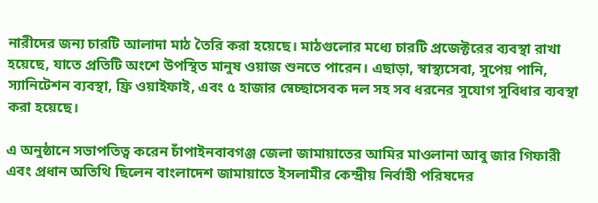নারীদের জন্য চারটি আলাদা মাঠ তৈরি করা হয়েছে। মাঠগুলোর মধ্যে চারটি প্রজেক্টরের ব্যবস্থা রাখা হয়েছে, যাতে প্রতিটি অংশে উপস্থিত মানুষ ওয়াজ শুনতে পারেন। এছাড়া, স্বাস্থ্যসেবা, সুপেয় পানি, স্যানিটেশন ব্যবস্থা, ফ্রি ওয়াইফাই, এবং ৫ হাজার স্বেচ্ছাসেবক দল সহ সব ধরনের সুযোগ সুবিধার ব্যবস্থা করা হয়েছে।

এ অনুষ্ঠানে সভাপতিত্ব করেন চাঁপাইনবাবগঞ্জ জেলা জামায়াতের আমির মাওলানা আবু জার গিফারী এবং প্রধান অতিথি ছিলেন বাংলাদেশ জামায়াতে ইসলামীর কেন্দ্রীয় নির্বাহী পরিষদের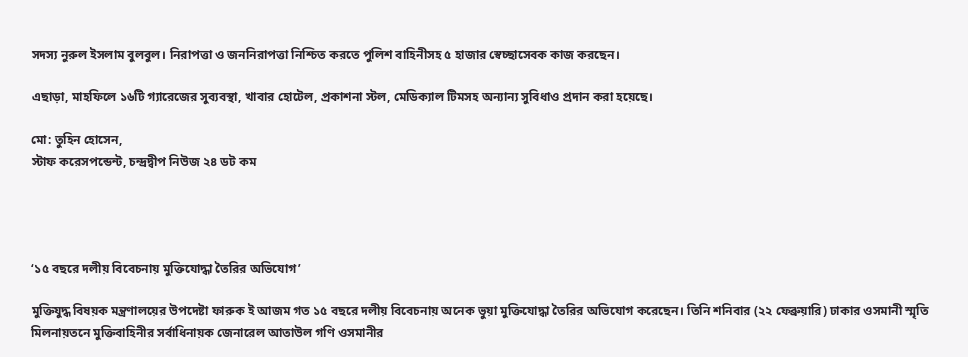সদস্য নুরুল ইসলাম বুলবুল। নিরাপত্তা ও জননিরাপত্তা নিশ্চিত করতে পুলিশ বাহিনীসহ ৫ হাজার স্বেচ্ছাসেবক কাজ করছেন।

এছাড়া, মাহফিলে ১৬টি গ্যারেজের সুব্যবস্থা, খাবার হোটেল, প্রকাশনা স্টল, মেডিক্যাল টিমসহ অন্যান্য সুবিধাও প্রদান করা হয়েছে।

মো: তুহিন হোসেন,
স্টাফ করেসপন্ডেন্ট, চন্দ্রদ্বীপ নিউজ ২৪ ডট কম




‘১৫ বছরে দলীয় বিবেচনায় মুক্তিযোদ্ধা তৈরির অভিযোগ’

মুক্তিযুদ্ধ বিষয়ক মন্ত্রণালয়ের উপদেষ্টা ফারুক ই আজম গত ১৫ বছরে দলীয় বিবেচনায় অনেক ভুয়া মুক্তিযোদ্ধা তৈরির অভিযোগ করেছেন। তিনি শনিবার (২২ ফেব্রুয়ারি) ঢাকার ওসমানী স্মৃতি মিলনায়তনে মুক্তিবাহিনীর সর্বাধিনায়ক জেনারেল আতাউল গণি ওসমানীর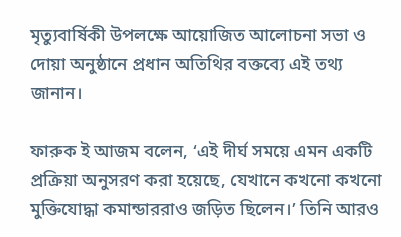মৃত্যুবার্ষিকী উপলক্ষে আয়োজিত আলোচনা সভা ও দোয়া অনুষ্ঠানে প্রধান অতিথির বক্তব্যে এই তথ্য জানান।

ফারুক ই আজম বলেন, ‘এই দীর্ঘ সময়ে এমন একটি প্রক্রিয়া অনুসরণ করা হয়েছে, যেখানে কখনো কখনো মুক্তিযোদ্ধা কমান্ডাররাও জড়িত ছিলেন।’ তিনি আরও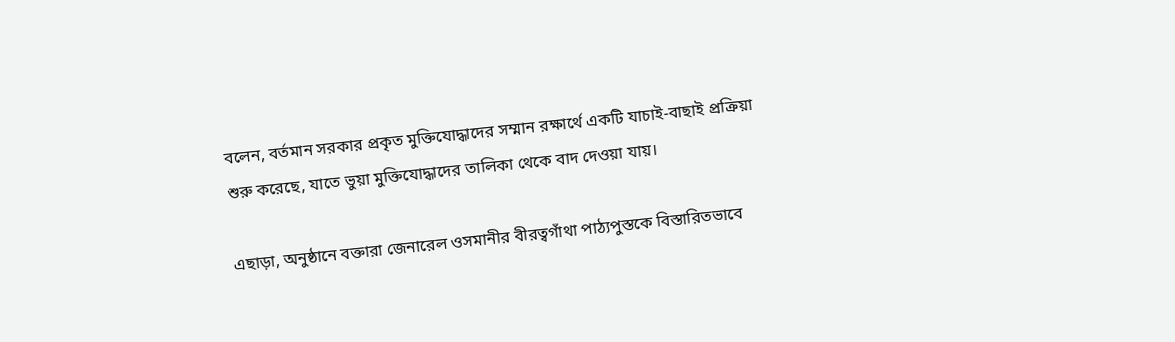বলেন, বর্তমান সরকার প্রকৃত মুক্তিযোদ্ধাদের সম্মান রক্ষার্থে একটি যাচাই-বাছাই প্রক্রিয়া শুরু করেছে, যাতে ভুয়া মুক্তিযোদ্ধাদের তালিকা থেকে বাদ দেওয়া যায়।

এছাড়া, অনুষ্ঠানে বক্তারা জেনারেল ওসমানীর বীরত্বগাঁথা পাঠ্যপুস্তকে বিস্তারিতভাবে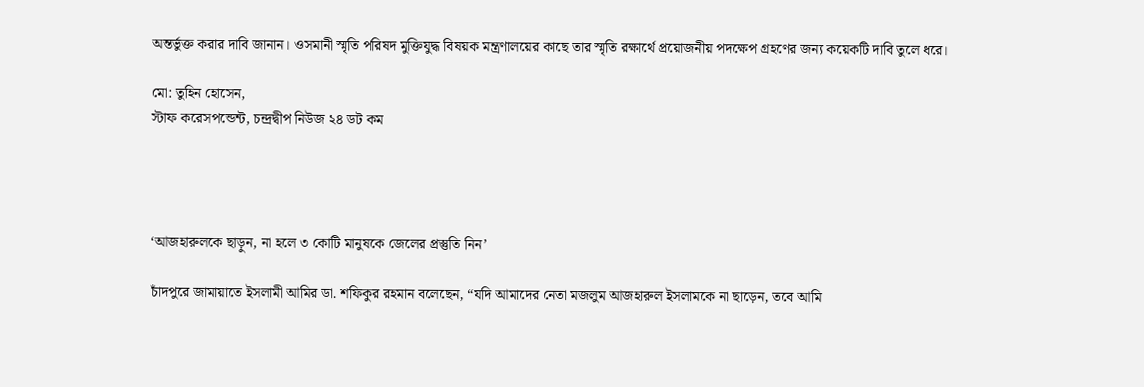অন্তর্ভুক্ত করার দাবি জানান। ওসমানী স্মৃতি পরিষদ মুক্তিযুদ্ধ বিষয়ক মন্ত্রণালয়ের কাছে তার স্মৃতি রক্ষার্থে প্রয়োজনীয় পদক্ষেপ গ্রহণের জন্য কয়েকটি দাবি তুলে ধরে।

মো: তুহিন হোসেন,
স্টাফ করেসপন্ডেন্ট, চন্দ্রদ্বীপ নিউজ ২৪ ডট কম




‘আজহারুলকে ছাড়ুন, না হলে ৩ কোটি মানুষকে জেলের প্রস্তুতি নিন’

চাঁদপুরে জামায়াতে ইসলামী আমির ডা. শফিকুর রহমান বলেছেন, “যদি আমাদের নেতা মজলুম আজহারুল ইসলামকে না ছাড়েন, তবে আমি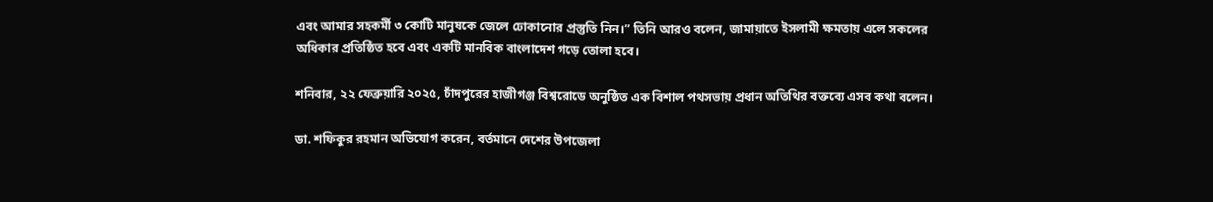এবং আমার সহকর্মী ৩ কোটি মানুষকে জেলে ঢোকানোর প্রস্তুতি নিন।” তিনি আরও বলেন, জামায়াতে ইসলামী ক্ষমতায় এলে সকলের অধিকার প্রতিষ্ঠিত হবে এবং একটি মানবিক বাংলাদেশ গড়ে তোলা হবে।

শনিবার, ২২ ফেব্রুয়ারি ২০২৫, চাঁদপুরের হাজীগঞ্জ বিশ্বরোডে অনুষ্ঠিত এক বিশাল পথসভায় প্রধান অতিথির বক্তব্যে এসব কথা বলেন।

ডা. শফিকুর রহমান অভিযোগ করেন, বর্তমানে দেশের উপজেলা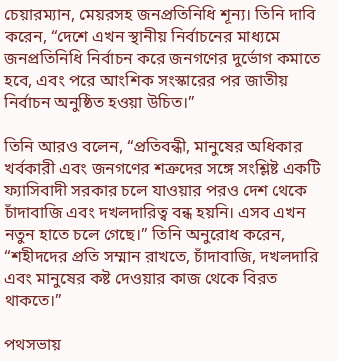চেয়ারম্যান, মেয়রসহ জনপ্রতিনিধি শূন্য। তিনি দাবি করেন, “দেশে এখন স্থানীয় নির্বাচনের মাধ্যমে জনপ্রতিনিধি নির্বাচন করে জনগণের দুর্ভোগ কমাতে হবে, এবং পরে আংশিক সংস্কারের পর জাতীয় নির্বাচন অনুষ্ঠিত হওয়া উচিত।”

তিনি আরও বলেন, “প্রতিবন্ধী, মানুষের অধিকার খর্বকারী এবং জনগণের শত্রুদের সঙ্গে সংশ্লিষ্ট একটি ফ্যাসিবাদী সরকার চলে যাওয়ার পরও দেশ থেকে চাঁদাবাজি এবং দখলদারিত্ব বন্ধ হয়নি। এসব এখন নতুন হাতে চলে গেছে।” তিনি অনুরোধ করেন, “শহীদদের প্রতি সম্মান রাখতে, চাঁদাবাজি, দখলদারি এবং মানুষের কষ্ট দেওয়ার কাজ থেকে বিরত থাকতে।”

পথসভায়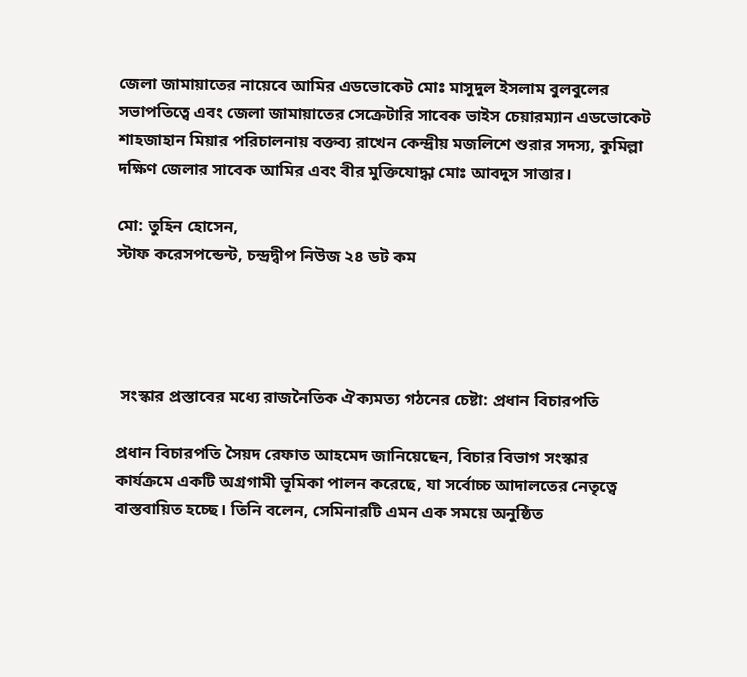জেলা জামায়াতের নায়েবে আমির এডভোকেট মোঃ মাসুদুল ইসলাম বুলবুলের সভাপতিত্বে এবং জেলা জামায়াতের সেক্রেটারি সাবেক ভাইস চেয়ারম্যান এডভোকেট শাহজাহান মিয়ার পরিচালনায় বক্তব্য রাখেন কেন্দ্রীয় মজলিশে শুরার সদস্য, কুমিল্লা দক্ষিণ জেলার সাবেক আমির এবং বীর মুক্তিযোদ্ধা মোঃ আবদুস সাত্তার।

মো: তুহিন হোসেন,
স্টাফ করেসপন্ডেন্ট, চন্দ্রদ্বীপ নিউজ ২৪ ডট কম




 সংস্কার প্রস্তাবের মধ্যে রাজনৈতিক ঐক্যমত্য গঠনের চেষ্টা: প্রধান বিচারপতি

প্রধান বিচারপতি সৈয়দ রেফাত আহমেদ জানিয়েছেন, বিচার বিভাগ সংস্কার কার্যক্রমে একটি অগ্রগামী ভূমিকা পালন করেছে, যা সর্বোচ্চ আদালতের নেতৃত্বে বাস্তবায়িত হচ্ছে। তিনি বলেন, সেমিনারটি এমন এক সময়ে অনুষ্ঠিত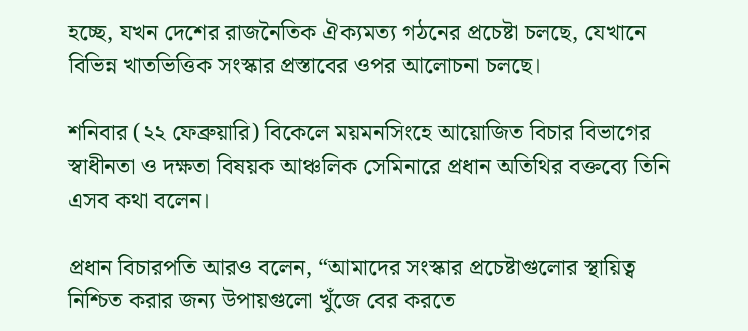হচ্ছে, যখন দেশের রাজনৈতিক ঐক্যমত্য গঠনের প্রচেষ্টা চলছে, যেখানে বিভিন্ন খাতভিত্তিক সংস্কার প্রস্তাবের ওপর আলোচনা চলছে।

শনিবার (২২ ফেব্রুয়ারি) বিকেলে ময়মনসিংহে আয়োজিত বিচার বিভাগের স্বাধীনতা ও দক্ষতা বিষয়ক আঞ্চলিক সেমিনারে প্রধান অতিথির বক্তব্যে তিনি এসব কথা বলেন।

প্রধান বিচারপতি আরও বলেন, “আমাদের সংস্কার প্রচেষ্টাগুলোর স্থায়িত্ব নিশ্চিত করার জন্য উপায়গুলো খুঁজে বের করতে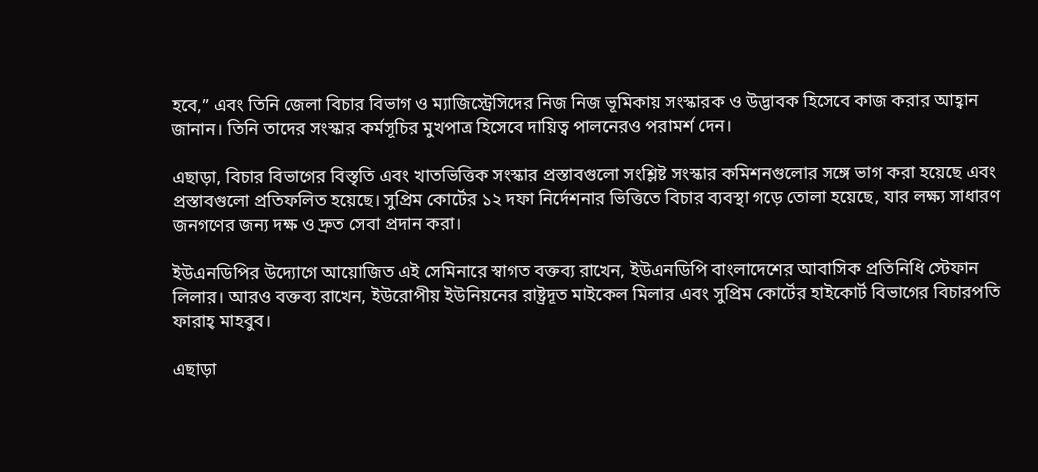হবে,” এবং তিনি জেলা বিচার বিভাগ ও ম্যাজিস্ট্রেসিদের নিজ নিজ ভূমিকায় সংস্কারক ও উদ্ভাবক হিসেবে কাজ করার আহ্বান জানান। তিনি তাদের সংস্কার কর্মসূচির মুখপাত্র হিসেবে দায়িত্ব পালনেরও পরামর্শ দেন।

এছাড়া, বিচার বিভাগের বিস্তৃতি এবং খাতভিত্তিক সংস্কার প্রস্তাবগুলো সংশ্লিষ্ট সংস্কার কমিশনগুলোর সঙ্গে ভাগ করা হয়েছে এবং প্রস্তাবগুলো প্রতিফলিত হয়েছে। সুপ্রিম কোর্টের ১২ দফা নির্দেশনার ভিত্তিতে বিচার ব্যবস্থা গড়ে তোলা হয়েছে, যার লক্ষ্য সাধারণ জনগণের জন্য দক্ষ ও দ্রুত সেবা প্রদান করা।

ইউএনডিপির উদ্যোগে আয়োজিত এই সেমিনারে স্বাগত বক্তব্য রাখেন, ইউএনডিপি বাংলাদেশের আবাসিক প্রতিনিধি স্টেফান লিলার। আরও বক্তব্য রাখেন, ইউরোপীয় ইউনিয়নের রাষ্ট্রদূত মাইকেল মিলার এবং সুপ্রিম কোর্টের হাইকোর্ট বিভাগের বিচারপতি ফারাহ্ মাহবুব।

এছাড়া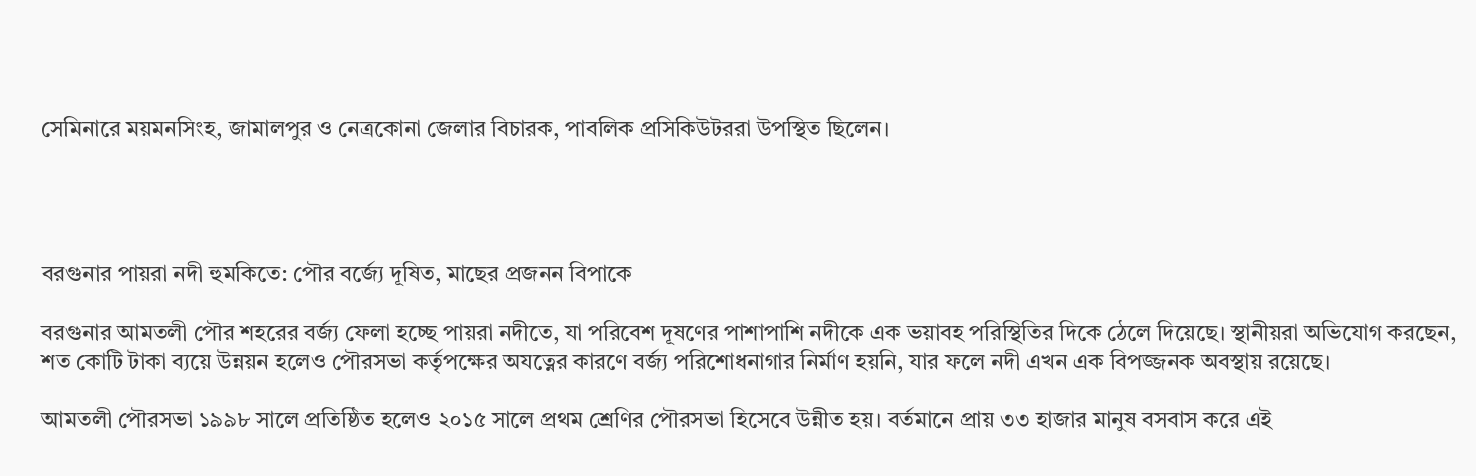সেমিনারে ময়মনসিংহ, জামালপুর ও নেত্রকোনা জেলার বিচারক, পাবলিক প্রসিকিউটররা উপস্থিত ছিলেন।




বরগুনার পায়রা নদী হুমকিতে: পৌর বর্জ্যে দূষিত, মাছের প্রজনন বিপাকে

বরগুনার আমতলী পৌর শহরের বর্জ্য ফেলা হচ্ছে পায়রা নদীতে, যা পরিবেশ দূষণের পাশাপাশি নদীকে এক ভয়াবহ পরিস্থিতির দিকে ঠেলে দিয়েছে। স্থানীয়রা অভিযোগ করছেন, শত কোটি টাকা ব্যয়ে উন্নয়ন হলেও পৌরসভা কর্তৃপক্ষের অযত্নের কারণে বর্জ্য পরিশোধনাগার নির্মাণ হয়নি, যার ফলে নদী এখন এক বিপজ্জনক অবস্থায় রয়েছে।

আমতলী পৌরসভা ১৯৯৮ সালে প্রতিষ্ঠিত হলেও ২০১৫ সালে প্রথম শ্রেণির পৌরসভা হিসেবে উন্নীত হয়। বর্তমানে প্রায় ৩৩ হাজার মানুষ বসবাস করে এই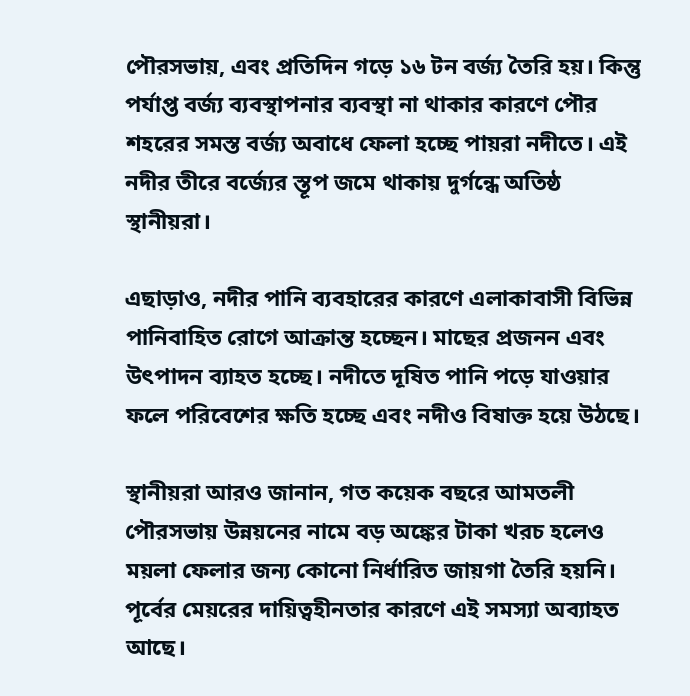পৌরসভায়, এবং প্রতিদিন গড়ে ১৬ টন বর্জ্য তৈরি হয়। কিন্তু পর্যাপ্ত বর্জ্য ব্যবস্থাপনার ব্যবস্থা না থাকার কারণে পৌর শহরের সমস্ত বর্জ্য অবাধে ফেলা হচ্ছে পায়রা নদীতে। এই নদীর তীরে বর্জ্যের স্তূপ জমে থাকায় দুর্গন্ধে অতিষ্ঠ স্থানীয়রা।

এছাড়াও, নদীর পানি ব্যবহারের কারণে এলাকাবাসী বিভিন্ন পানিবাহিত রোগে আক্রান্ত হচ্ছেন। মাছের প্রজনন এবং উৎপাদন ব্যাহত হচ্ছে। নদীতে দূষিত পানি পড়ে যাওয়ার ফলে পরিবেশের ক্ষতি হচ্ছে এবং নদীও বিষাক্ত হয়ে উঠছে।

স্থানীয়রা আরও জানান, গত কয়েক বছরে আমতলী পৌরসভায় উন্নয়নের নামে বড় অঙ্কের টাকা খরচ হলেও ময়লা ফেলার জন্য কোনো নির্ধারিত জায়গা তৈরি হয়নি। পূর্বের মেয়রের দায়িত্বহীনতার কারণে এই সমস্যা অব্যাহত আছে।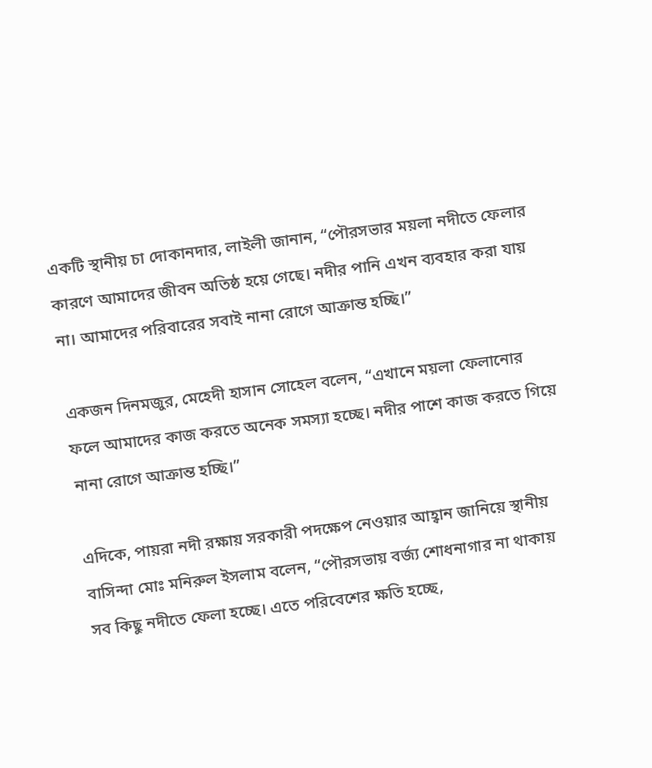একটি স্থানীয় চা দোকানদার, লাইলী জানান, “পৌরসভার ময়লা নদীতে ফেলার কারণে আমাদের জীবন অতিষ্ঠ হয়ে গেছে। নদীর পানি এখন ব্যবহার করা যায় না। আমাদের পরিবারের সবাই নানা রোগে আক্রান্ত হচ্ছি।”

একজন দিনমজুর, মেহেদী হাসান সোহেল বলেন, “এখানে ময়লা ফেলানোর ফলে আমাদের কাজ করতে অনেক সমস্যা হচ্ছে। নদীর পাশে কাজ করতে গিয়ে নানা রোগে আক্রান্ত হচ্ছি।”

এদিকে, পায়রা নদী রক্ষায় সরকারী পদক্ষেপ নেওয়ার আহ্বান জানিয়ে স্থানীয় বাসিন্দা মোঃ মনিরুল ইসলাম বলেন, “পৌরসভায় বর্জ্য শোধনাগার না থাকায় সব কিছু নদীতে ফেলা হচ্ছে। এতে পরিবেশের ক্ষতি হচ্ছে,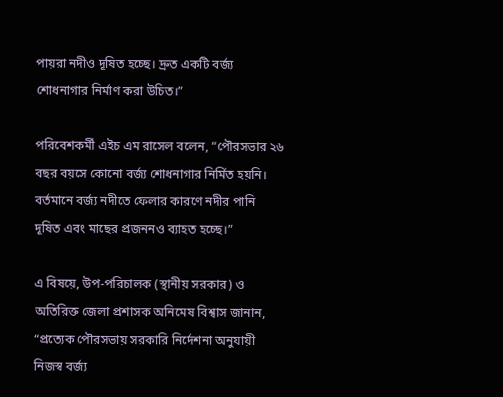পায়রা নদীও দূষিত হচ্ছে। দ্রুত একটি বর্জ্য শোধনাগার নির্মাণ করা উচিত।”

পরিবেশকর্মী এইচ এম রাসেল বলেন, “পৌরসভার ২৬ বছর বয়সে কোনো বর্জ্য শোধনাগার নির্মিত হয়নি। বর্তমানে বর্জ্য নদীতে ফেলার কারণে নদীর পানি দূষিত এবং মাছের প্রজননও ব্যাহত হচ্ছে।”

এ বিষয়ে, উপ-পরিচালক (স্থানীয় সরকার) ও অতিরিক্ত জেলা প্রশাসক অনিমেষ বিশ্বাস জানান, “প্রত্যেক পৌরসভায় সরকারি নির্দেশনা অনুযায়ী নিজস্ব বর্জ্য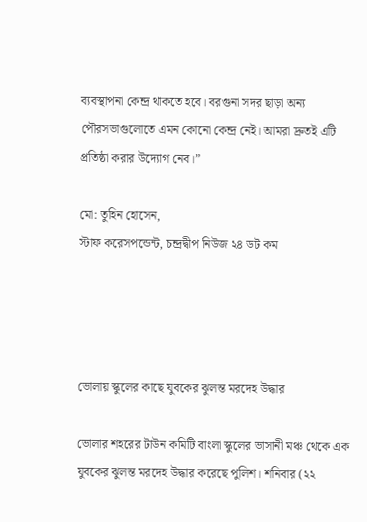ব্যবস্থাপনা কেন্দ্র থাকতে হবে। বরগুনা সদর ছাড়া অন্য পৌরসভাগুলোতে এমন কোনো কেন্দ্র নেই। আমরা দ্রুতই এটি প্রতিষ্ঠা করার উদ্যোগ নেব।”

মো: তুহিন হোসেন,
স্টাফ করেসপন্ডেন্ট, চন্দ্রদ্বীপ নিউজ ২৪ ডট কম




ভোলায় স্কুলের কাছে যুবকের ঝুলন্ত মরদেহ উদ্ধার

ভোলার শহরের টাউন কমিটি বাংলা স্কুলের ভাসানী মঞ্চ থেকে এক যুবকের ঝুলন্ত মরদেহ উদ্ধার করেছে পুলিশ। শনিবার (২২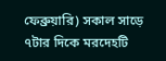ফেব্রুয়ারি) সকাল সাড়ে ৭টার দিকে মরদেহটি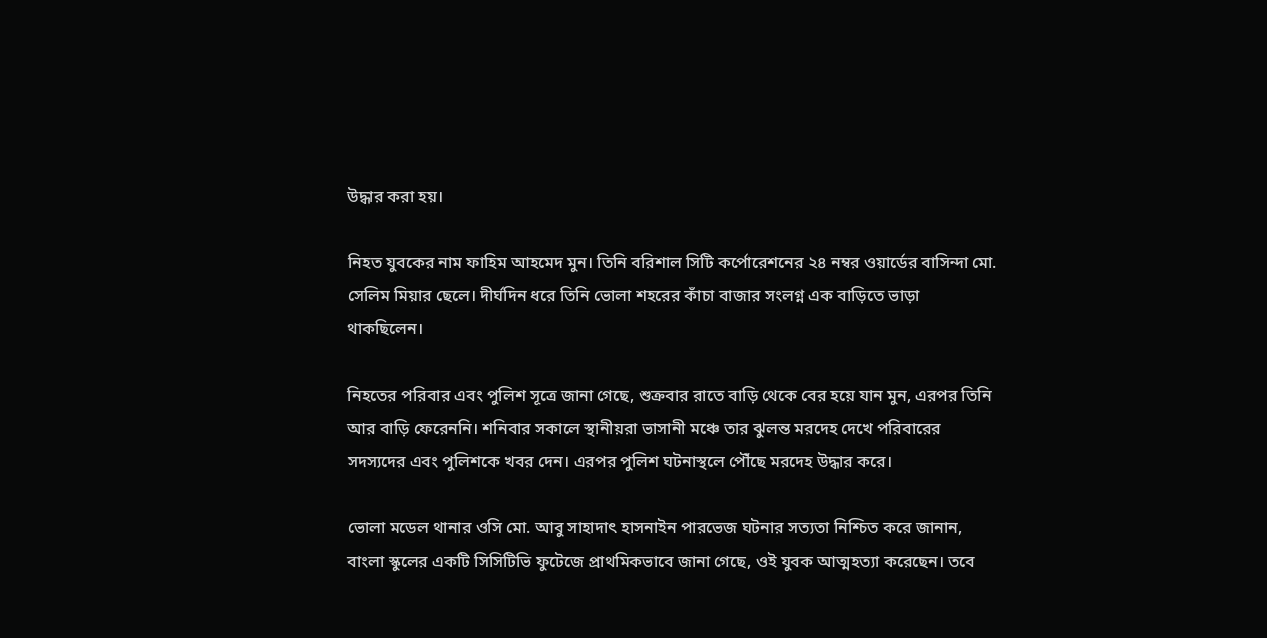উদ্ধার করা হয়।

নিহত যুবকের নাম ফাহিম আহমেদ মুন। তিনি বরিশাল সিটি কর্পোরেশনের ২৪ নম্বর ওয়ার্ডের বাসিন্দা মো. সেলিম মিয়ার ছেলে। দীর্ঘদিন ধরে তিনি ভোলা শহরের কাঁচা বাজার সংলগ্ন এক বাড়িতে ভাড়া থাকছিলেন।

নিহতের পরিবার এবং পুলিশ সূত্রে জানা গেছে, শুক্রবার রাতে বাড়ি থেকে বের হয়ে যান মুন, এরপর তিনি আর বাড়ি ফেরেননি। শনিবার সকালে স্থানীয়রা ভাসানী মঞ্চে তার ঝুলন্ত মরদেহ দেখে পরিবারের সদস্যদের এবং পুলিশকে খবর দেন। এরপর পুলিশ ঘটনাস্থলে পৌঁছে মরদেহ উদ্ধার করে।

ভোলা মডেল থানার ওসি মো. আবু সাহাদাৎ হাসনাইন পারভেজ ঘটনার সত্যতা নিশ্চিত করে জানান, বাংলা স্কুলের একটি সিসিটিভি ফুটেজে প্রাথমিকভাবে জানা গেছে, ওই যুবক আত্মহত্যা করেছেন। তবে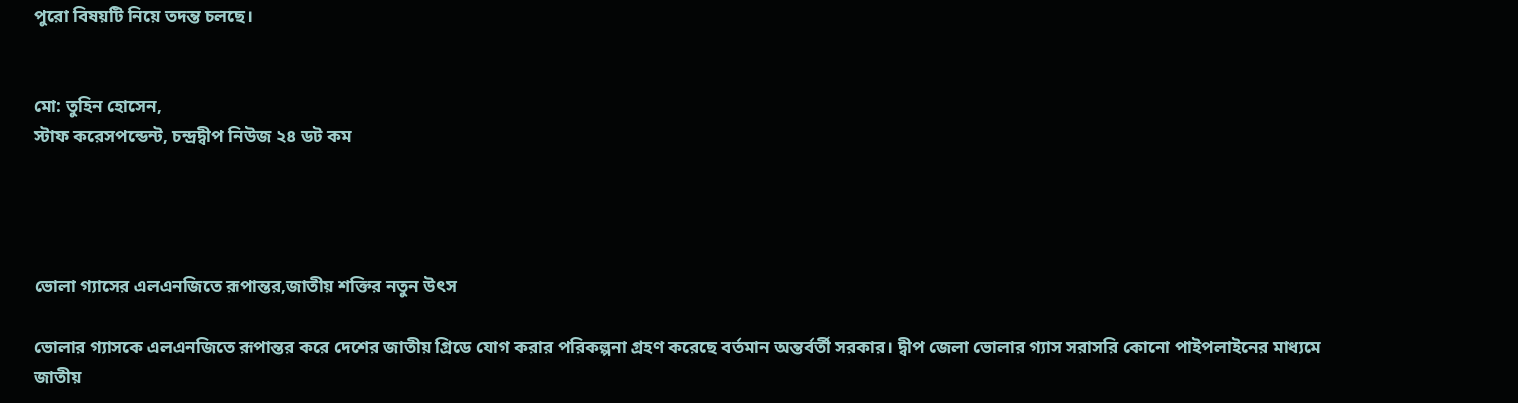পুরো বিষয়টি নিয়ে তদন্ত চলছে।


মো: তুহিন হোসেন,
স্টাফ করেসপন্ডেন্ট, চন্দ্রদ্বীপ নিউজ ২৪ ডট কম




ভোলা গ্যাসের এলএনজিতে রূপান্তর,জাতীয় শক্তির নতুন উৎস

ভোলার গ্যাসকে এলএনজিতে রূপান্তর করে দেশের জাতীয় গ্রিডে যোগ করার পরিকল্পনা গ্রহণ করেছে বর্তমান অন্তর্বর্তী সরকার। দ্বীপ জেলা ভোলার গ্যাস সরাসরি কোনো পাইপলাইনের মাধ্যমে জাতীয়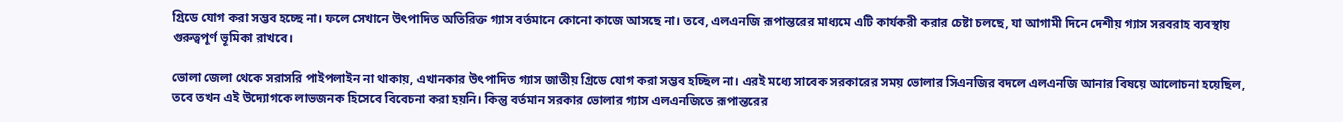গ্রিডে যোগ করা সম্ভব হচ্ছে না। ফলে সেখানে উৎপাদিত অতিরিক্ত গ্যাস বর্তমানে কোনো কাজে আসছে না। তবে, এলএনজি রূপান্তরের মাধ্যমে এটি কার্যকরী করার চেষ্টা চলছে, যা আগামী দিনে দেশীয় গ্যাস সরবরাহ ব্যবস্থায় গুরুত্বপূর্ণ ভূমিকা রাখবে।

ভোলা জেলা থেকে সরাসরি পাইপলাইন না থাকায়, এখানকার উৎপাদিত গ্যাস জাতীয় গ্রিডে যোগ করা সম্ভব হচ্ছিল না। এরই মধ্যে সাবেক সরকারের সময় ভোলার সিএনজির বদলে এলএনজি আনার বিষয়ে আলোচনা হয়েছিল, তবে তখন এই উদ্যোগকে লাভজনক হিসেবে বিবেচনা করা হয়নি। কিন্তু বর্তমান সরকার ভোলার গ্যাস এলএনজিতে রূপান্তরের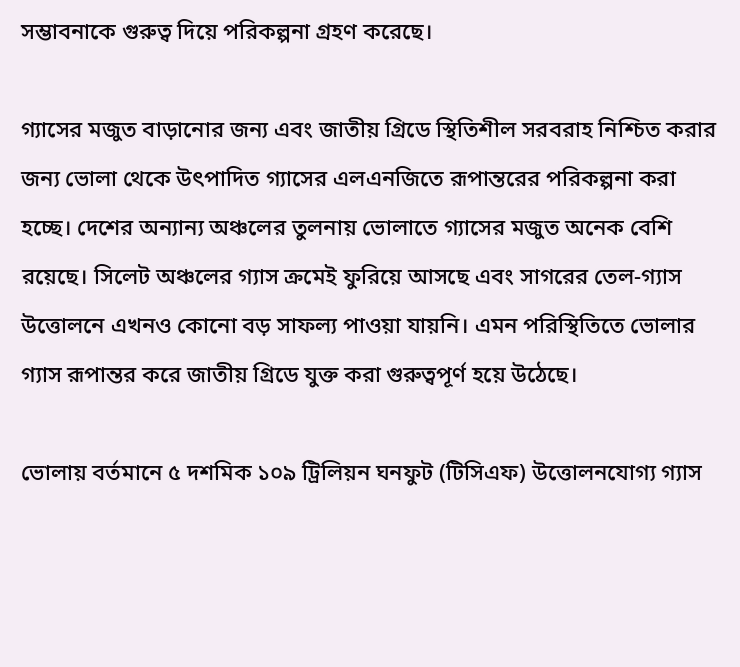সম্ভাবনাকে গুরুত্ব দিয়ে পরিকল্পনা গ্রহণ করেছে।

গ্যাসের মজুত বাড়ানোর জন্য এবং জাতীয় গ্রিডে স্থিতিশীল সরবরাহ নিশ্চিত করার জন্য ভোলা থেকে উৎপাদিত গ্যাসের এলএনজিতে রূপান্তরের পরিকল্পনা করা হচ্ছে। দেশের অন্যান্য অঞ্চলের তুলনায় ভোলাতে গ্যাসের মজুত অনেক বেশি রয়েছে। সিলেট অঞ্চলের গ্যাস ক্রমেই ফুরিয়ে আসছে এবং সাগরের তেল-গ্যাস উত্তোলনে এখনও কোনো বড় সাফল্য পাওয়া যায়নি। এমন পরিস্থিতিতে ভোলার গ্যাস রূপান্তর করে জাতীয় গ্রিডে যুক্ত করা গুরুত্বপূর্ণ হয়ে উঠেছে।

ভোলায় বর্তমানে ৫ দশমিক ১০৯ ট্রিলিয়ন ঘনফুট (টিসিএফ) উত্তোলনযোগ্য গ্যাস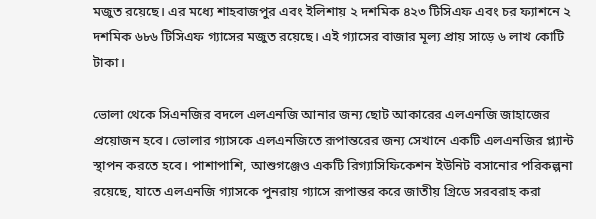মজুত রয়েছে। এর মধ্যে শাহবাজপুর এবং ইলিশায় ২ দশমিক ৪২৩ টিসিএফ এবং চর ফ্যাশনে ২ দশমিক ৬৮৬ টিসিএফ গ্যাসের মজুত রয়েছে। এই গ্যাসের বাজার মূল্য প্রায় সাড়ে ৬ লাখ কোটি টাকা।

ভোলা থেকে সিএনজির বদলে এলএনজি আনার জন্য ছোট আকারের এলএনজি জাহাজের প্রয়োজন হবে। ভোলার গ্যাসকে এলএনজিতে রূপান্তরের জন্য সেখানে একটি এলএনজির প্ল্যান্ট স্থাপন করতে হবে। পাশাপাশি, আশুগঞ্জেও একটি রিগ্যাসিফিকেশন ইউনিট বসানোর পরিকল্পনা রয়েছে, যাতে এলএনজি গ্যাসকে পুনরায় গ্যাসে রূপান্তর করে জাতীয় গ্রিডে সরবরাহ করা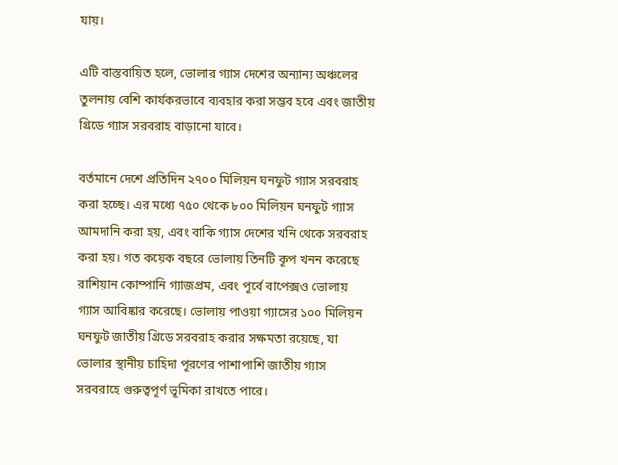যায়।

এটি বাস্তবায়িত হলে, ভোলার গ্যাস দেশের অন্যান্য অঞ্চলের তুলনায় বেশি কার্যকরভাবে ব্যবহার করা সম্ভব হবে এবং জাতীয় গ্রিডে গ্যাস সরবরাহ বাড়ানো যাবে।

বর্তমানে দেশে প্রতিদিন ২৭০০ মিলিয়ন ঘনফুট গ্যাস সরবরাহ করা হচ্ছে। এর মধ্যে ৭৫০ থেকে ৮০০ মিলিয়ন ঘনফুট গ্যাস আমদানি করা হয়, এবং বাকি গ্যাস দেশের খনি থেকে সরবরাহ করা হয়। গত কয়েক বছরে ভোলায় তিনটি কূপ খনন করেছে রাশিয়ান কোম্পানি গ্যাজপ্রম, এবং পূর্বে বাপেক্সও ভোলায় গ্যাস আবিষ্কার করেছে। ভোলায় পাওয়া গ্যাসের ১০০ মিলিয়ন ঘনফুট জাতীয় গ্রিডে সরবরাহ করার সক্ষমতা রয়েছে, যা ভোলার স্থানীয় চাহিদা পূরণের পাশাপাশি জাতীয় গ্যাস সরবরাহে গুরুত্বপূর্ণ ভূমিকা রাখতে পারে।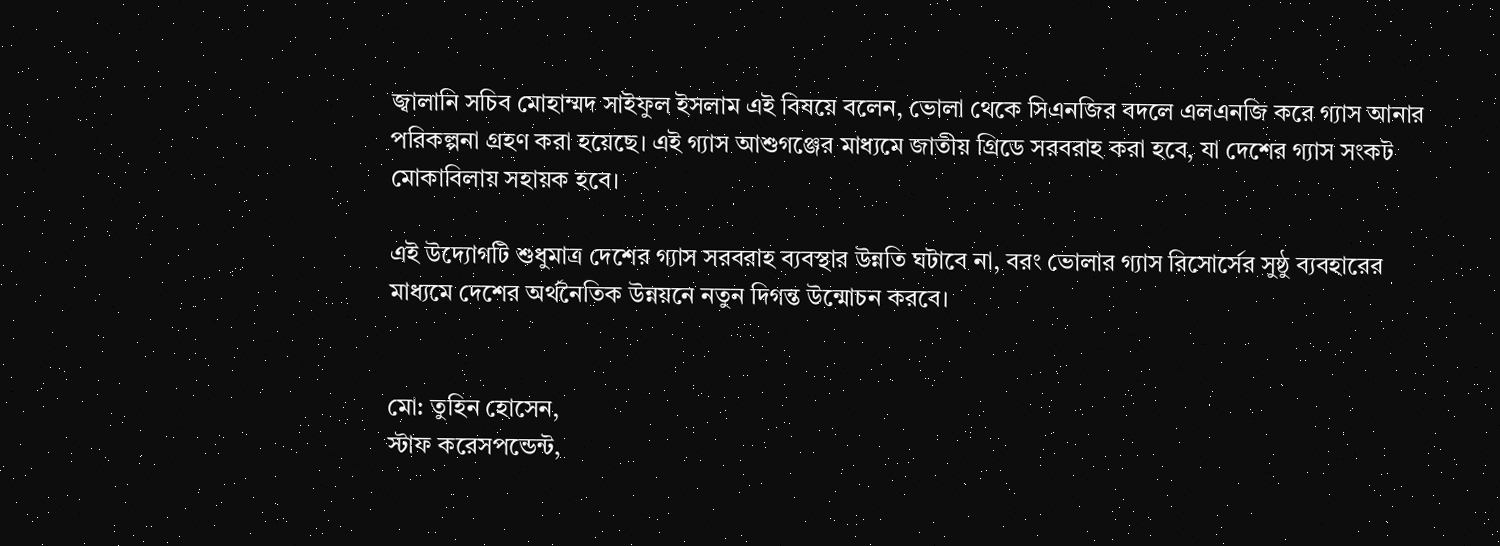জ্বালানি সচিব মোহাম্মদ সাইফুল ইসলাম এই বিষয়ে বলেন, ভোলা থেকে সিএনজির বদলে এলএনজি করে গ্যাস আনার পরিকল্পনা গ্রহণ করা হয়েছে। এই গ্যাস আশুগঞ্জের মাধ্যমে জাতীয় গ্রিডে সরবরাহ করা হবে, যা দেশের গ্যাস সংকট মোকাবিলায় সহায়ক হবে।

এই উদ্যোগটি শুধুমাত্র দেশের গ্যাস সরবরাহ ব্যবস্থার উন্নতি ঘটাবে না, বরং ভোলার গ্যাস রিসোর্সের সুষ্ঠু ব্যবহারের মাধ্যমে দেশের অর্থনৈতিক উন্নয়নে নতুন দিগন্ত উন্মোচন করবে।


মো: তুহিন হোসেন,
স্টাফ করেসপন্ডেন্ট,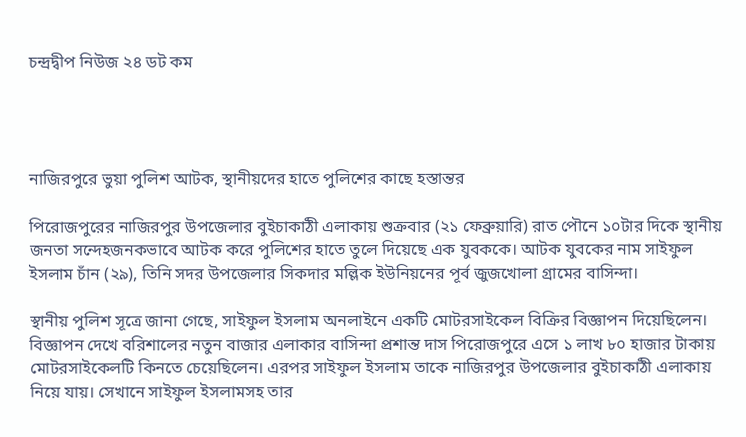চন্দ্রদ্বীপ নিউজ ২৪ ডট কম




নাজিরপুরে ভুয়া পুলিশ আটক, স্থানীয়দের হাতে পুলিশের কাছে হস্তান্তর

পিরোজপুরের নাজিরপুর উপজেলার বুইচাকাঠী এলাকায় শুক্রবার (২১ ফেব্রুয়ারি) রাত পৌনে ১০টার দিকে স্থানীয় জনতা সন্দেহজনকভাবে আটক করে পুলিশের হাতে তুলে দিয়েছে এক যুবককে। আটক যুবকের নাম সাইফুল ইসলাম চাঁন (২৯), তিনি সদর উপজেলার সিকদার মল্লিক ইউনিয়নের পূর্ব জুজখোলা গ্রামের বাসিন্দা।

স্থানীয় পুলিশ সূত্রে জানা গেছে, সাইফুল ইসলাম অনলাইনে একটি মোটরসাইকেল বিক্রির বিজ্ঞাপন দিয়েছিলেন। বিজ্ঞাপন দেখে বরিশালের নতুন বাজার এলাকার বাসিন্দা প্রশান্ত দাস পিরোজপুরে এসে ১ লাখ ৮০ হাজার টাকায় মোটরসাইকেলটি কিনতে চেয়েছিলেন। এরপর সাইফুল ইসলাম তাকে নাজিরপুর উপজেলার বুইচাকাঠী এলাকায় নিয়ে যায়। সেখানে সাইফুল ইসলামসহ তার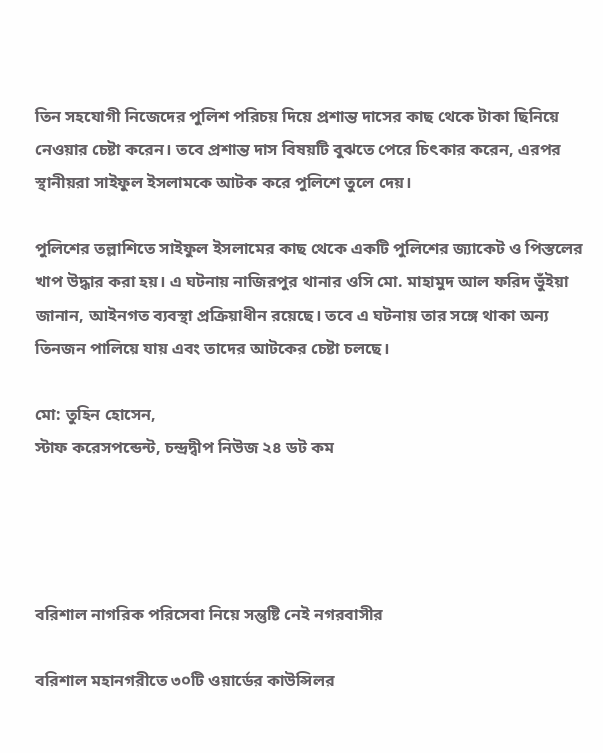তিন সহযোগী নিজেদের পুলিশ পরিচয় দিয়ে প্রশান্ত দাসের কাছ থেকে টাকা ছিনিয়ে নেওয়ার চেষ্টা করেন। তবে প্রশান্ত দাস বিষয়টি বুঝতে পেরে চিৎকার করেন, এরপর স্থানীয়রা সাইফুল ইসলামকে আটক করে পুলিশে তুলে দেয়।

পুলিশের তল্লাশিতে সাইফুল ইসলামের কাছ থেকে একটি পুলিশের জ্যাকেট ও পিস্তলের খাপ উদ্ধার করা হয়। এ ঘটনায় নাজিরপুর থানার ওসি মো. মাহামুদ আল ফরিদ ভুঁইয়া জানান, আইনগত ব্যবস্থা প্রক্রিয়াধীন রয়েছে। তবে এ ঘটনায় তার সঙ্গে থাকা অন্য তিনজন পালিয়ে যায় এবং তাদের আটকের চেষ্টা চলছে।

মো: তুহিন হোসেন,
স্টাফ করেসপন্ডেন্ট, চন্দ্রদ্বীপ নিউজ ২৪ ডট কম




বরিশাল নাগরিক পরিসেবা নিয়ে সন্তুষ্টি নেই নগরবাসীর

বরিশাল মহানগরীতে ৩০টি ওয়ার্ডের কাউন্সিলর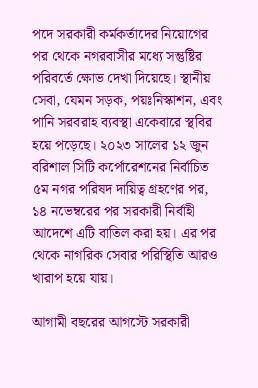পদে সরকারী কর্মকর্তাদের নিয়োগের পর থেকে নগরবাসীর মধ্যে সন্তুষ্টির পরিবর্তে ক্ষোভ দেখা দিয়েছে। স্থানীয় সেবা, যেমন সড়ক, পয়ঃনিস্কাশন, এবং পানি সরবরাহ ব্যবস্থা একেবারে স্থবির হয়ে পড়েছে। ২০২৩ সালের ১২ জুন বরিশাল সিটি কর্পোরেশনের নির্বাচিত ৫ম নগর পরিষদ দায়িত্ব গ্রহণের পর, ১৪ নভেম্বরের পর সরকারী নির্বাহী আদেশে এটি বাতিল করা হয়। এর পর থেকে নাগরিক সেবার পরিস্থিতি আরও খারাপ হয়ে যায়।

আগামী বছরের আগস্টে সরকারী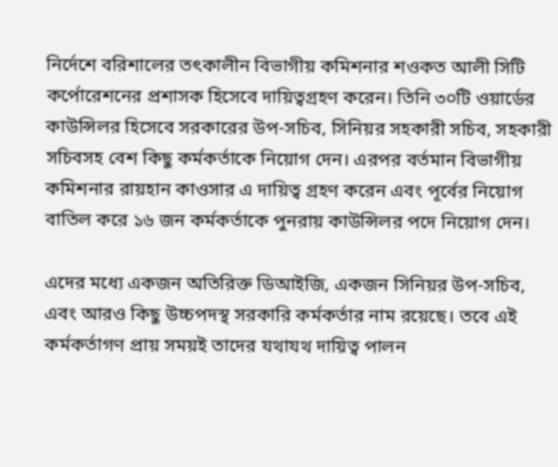নির্দেশে বরিশালের তৎকালীন বিভাগীয় কমিশনার শওকত আলী সিটি কর্পোরেশনের প্রশাসক হিসেবে দায়িত্বগ্রহণ করেন। তিনি ৩০টি ওয়ার্ডের কাউন্সিলর হিসেবে সরকারের উপ-সচিব, সিনিয়র সহকারী সচিব, সহকারী সচিবসহ বেশ কিছু কর্মকর্তাকে নিয়োগ দেন। এরপর বর্তমান বিভাগীয় কমিশনার রায়হান কাওসার এ দায়িত্ব গ্রহণ করেন এবং পূর্বের নিয়োগ বাতিল করে ১৬ জন কর্মকর্তাকে পুনরায় কাউন্সিলর পদে নিয়োগ দেন।

এদের মধ্যে একজন অতিরিক্ত ডিআইজি, একজন সিনিয়র উপ-সচিব, এবং আরও কিছু উচ্চপদস্থ সরকারি কর্মকর্তার নাম রয়েছে। তবে এই কর্মকর্তাগণ প্রায় সময়ই তাদের যথাযথ দায়িত্ব পালন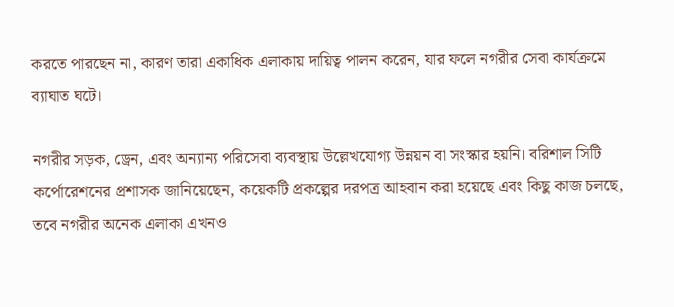করতে পারছেন না, কারণ তারা একাধিক এলাকায় দায়িত্ব পালন করেন, যার ফলে নগরীর সেবা কার্যক্রমে ব্যাঘাত ঘটে।

নগরীর সড়ক, ড্রেন, এবং অন্যান্য পরিসেবা ব্যবস্থায় উল্লেখযোগ্য উন্নয়ন বা সংস্কার হয়নি। বরিশাল সিটি কর্পোরেশনের প্রশাসক জানিয়েছেন, কয়েকটি প্রকল্পের দরপত্র আহবান করা হয়েছে এবং কিছু কাজ চলছে, তবে নগরীর অনেক এলাকা এখনও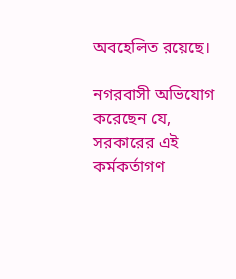অবহেলিত রয়েছে।

নগরবাসী অভিযোগ করেছেন যে, সরকারের এই কর্মকর্তাগণ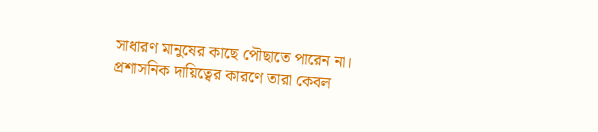সাধারণ মানুষের কাছে পৌছাতে পারেন না। প্রশাসনিক দায়িত্বের কারণে তারা কেবল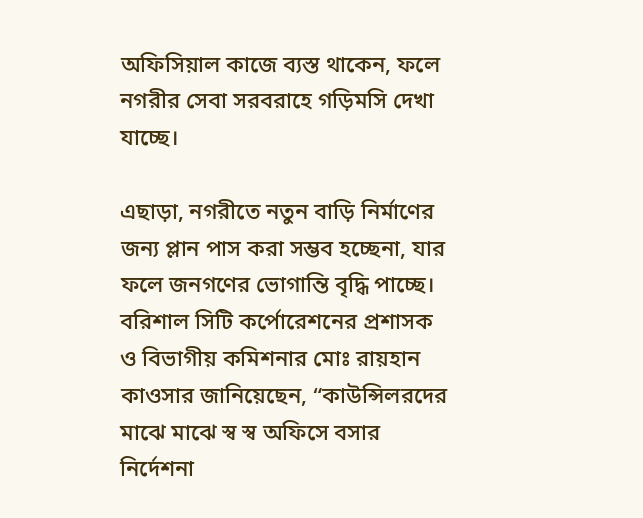অফিসিয়াল কাজে ব্যস্ত থাকেন, ফলে নগরীর সেবা সরবরাহে গড়িমসি দেখা যাচ্ছে।

এছাড়া, নগরীতে নতুন বাড়ি নির্মাণের জন্য প্লান পাস করা সম্ভব হচ্ছেনা, যার ফলে জনগণের ভোগান্তি বৃদ্ধি পাচ্ছে। বরিশাল সিটি কর্পোরেশনের প্রশাসক ও বিভাগীয় কমিশনার মোঃ রায়হান কাওসার জানিয়েছেন, “কাউন্সিলরদের মাঝে মাঝে স্ব স্ব অফিসে বসার নির্দেশনা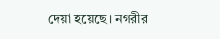দেয়া হয়েছে। নগরীর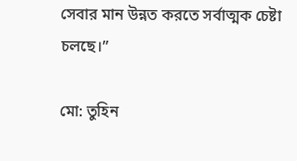সেবার মান উন্নত করতে সর্বাত্মক চেষ্টা চলছে।”

মো: তুহিন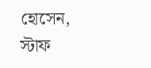হোসেন,
স্টাফ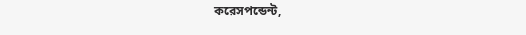করেসপন্ডেন্ট,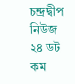চন্দ্রদ্বীপ নিউজ ২৪ ডট কম